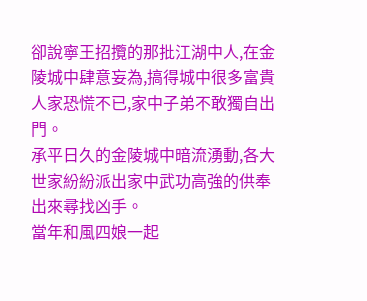卻說寧王招攬的那批江湖中人,在金陵城中肆意妄為,搞得城中很多富貴人家恐慌不已,家中子弟不敢獨自出門。
承平日久的金陵城中暗流湧動,各大世家紛紛派出家中武功高強的供奉出來尋找凶手。
當年和風四娘一起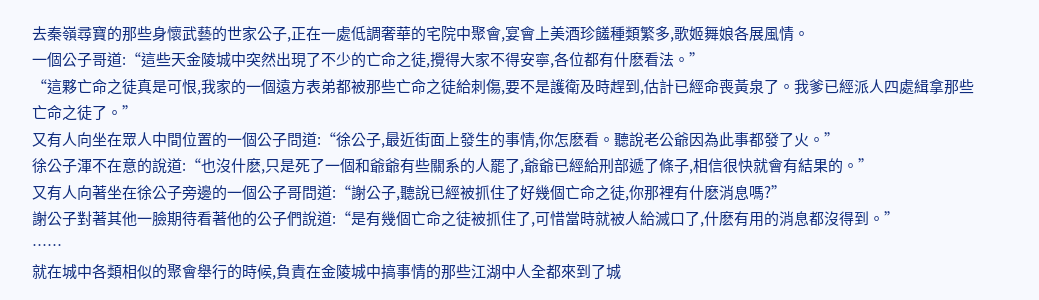去秦嶺尋寶的那些身懷武藝的世家公子,正在一處低調奢華的宅院中聚會,宴會上美酒珍饈種類繁多,歌姬舞娘各展風情。
一個公子哥道:“這些天金陵城中突然出現了不少的亡命之徒,攪得大家不得安寧,各位都有什麽看法。”
“這夥亡命之徒真是可恨,我家的一個遠方表弟都被那些亡命之徒給刺傷,要不是護衛及時趕到,估計已經命喪黃泉了。我爹已經派人四處緝拿那些亡命之徒了。”
又有人向坐在眾人中間位置的一個公子問道:“徐公子,最近街面上發生的事情,你怎麽看。聽說老公爺因為此事都發了火。”
徐公子渾不在意的說道:“也沒什麽,只是死了一個和爺爺有些關系的人罷了,爺爺已經給刑部遞了條子,相信很快就會有結果的。”
又有人向著坐在徐公子旁邊的一個公子哥問道:“謝公子,聽說已經被抓住了好幾個亡命之徒,你那裡有什麽消息嗎?”
謝公子對著其他一臉期待看著他的公子們說道:“是有幾個亡命之徒被抓住了,可惜當時就被人給滅口了,什麽有用的消息都沒得到。”
……
就在城中各類相似的聚會舉行的時候,負責在金陵城中搞事情的那些江湖中人全都來到了城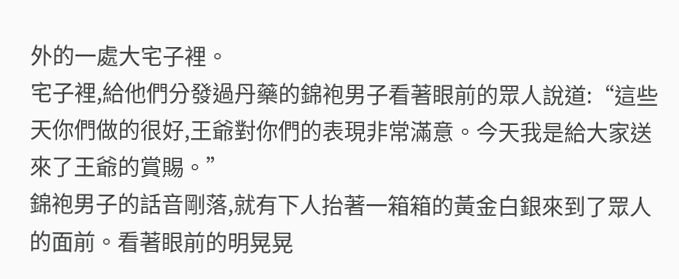外的一處大宅子裡。
宅子裡,給他們分發過丹藥的錦袍男子看著眼前的眾人說道:“這些天你們做的很好,王爺對你們的表現非常滿意。今天我是給大家送來了王爺的賞賜。”
錦袍男子的話音剛落,就有下人抬著一箱箱的黃金白銀來到了眾人的面前。看著眼前的明晃晃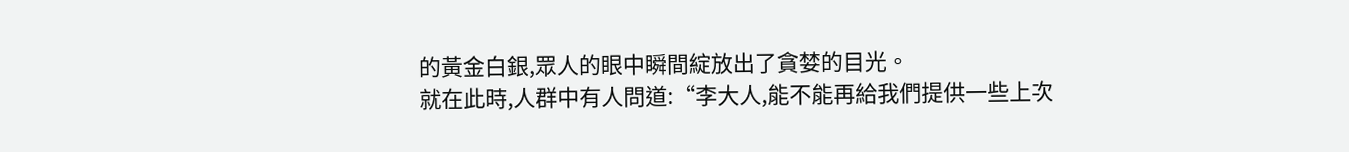的黃金白銀,眾人的眼中瞬間綻放出了貪婪的目光。
就在此時,人群中有人問道:“李大人,能不能再給我們提供一些上次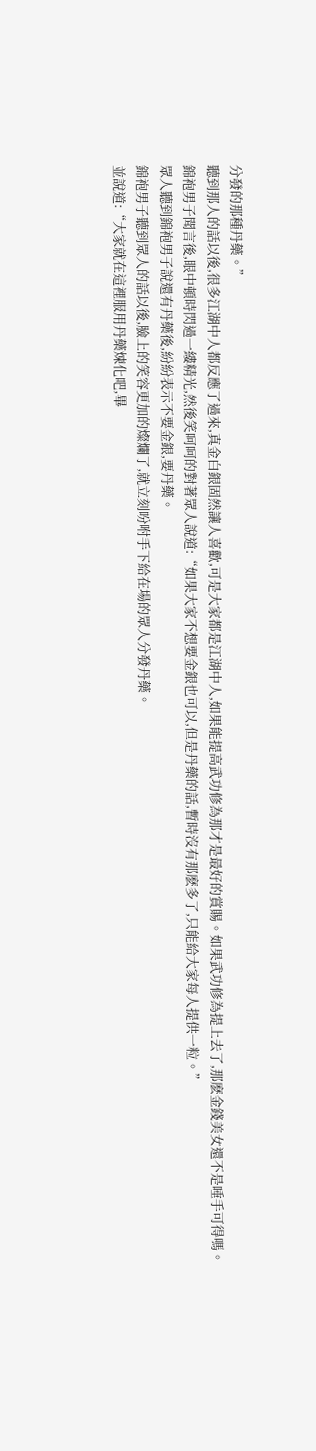分發的那種丹藥。”
聽到那人的話以後,很多江湖中人都反應了過來,真金白銀固然讓人喜歡,可是大家都是江湖中人,如果能提高武功修為那才是最好的賞賜。如果武功修為提上去了,那麽金錢美女還不是唾手可得嗎。
錦袍男子聞言後,眼中頓時閃過一縷精光,然後笑呵呵的對著眾人說道:“如果大家不想要金銀也可以,但是丹藥的話,暫時沒有那麽多了,只能給大家每人提供一粒。”
眾人聽到錦袍男子說還有丹藥後,紛紛表示不要金銀,要丹藥。
錦袍男子聽到眾人的話以後,臉上的笑容更加的燦爛了,就立刻吩咐手下給在場的眾人分發丹藥。
並說道:“大家就在這裡服用丹藥煉化吧,畢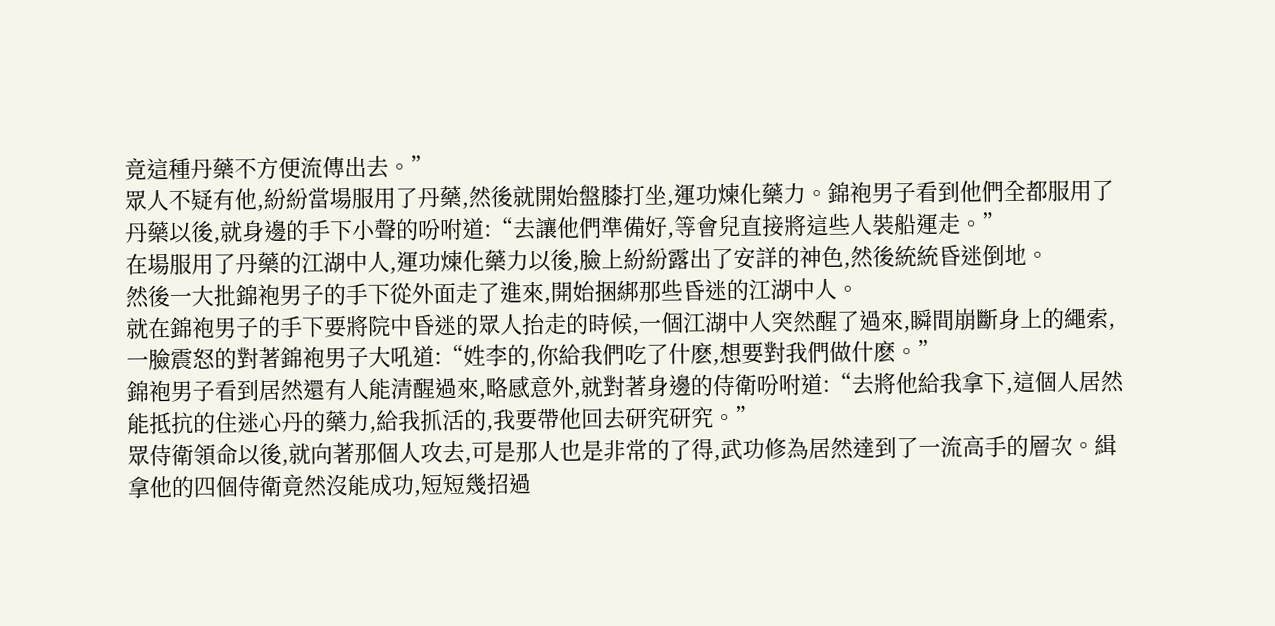竟這種丹藥不方便流傳出去。”
眾人不疑有他,紛紛當場服用了丹藥,然後就開始盤膝打坐,運功煉化藥力。錦袍男子看到他們全都服用了丹藥以後,就身邊的手下小聲的吩咐道:“去讓他們準備好,等會兒直接將這些人裝船運走。”
在場服用了丹藥的江湖中人,運功煉化藥力以後,臉上紛紛露出了安詳的神色,然後統統昏迷倒地。
然後一大批錦袍男子的手下從外面走了進來,開始捆綁那些昏迷的江湖中人。
就在錦袍男子的手下要將院中昏迷的眾人抬走的時候,一個江湖中人突然醒了過來,瞬間崩斷身上的繩索,一臉震怒的對著錦袍男子大吼道:“姓李的,你給我們吃了什麽,想要對我們做什麽。”
錦袍男子看到居然還有人能清醒過來,略感意外,就對著身邊的侍衛吩咐道:“去將他給我拿下,這個人居然能抵抗的住迷心丹的藥力,給我抓活的,我要帶他回去研究研究。”
眾侍衛領命以後,就向著那個人攻去,可是那人也是非常的了得,武功修為居然達到了一流高手的層次。緝拿他的四個侍衛竟然沒能成功,短短幾招過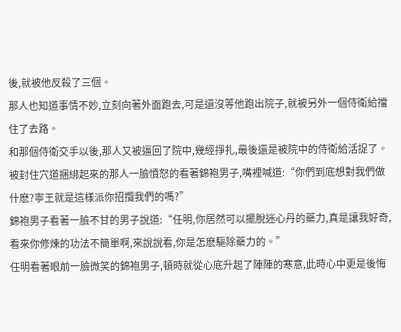後,就被他反殺了三個。
那人也知道事情不妙,立刻向著外面跑去,可是還沒等他跑出院子,就被另外一個侍衛給擋住了去路。
和那個侍衛交手以後,那人又被逼回了院中,幾經掙扎,最後還是被院中的侍衛給活捉了。
被封住穴道捆綁起來的那人一臉憤怒的看著錦袍男子,嘴裡喊道:“你們到底想對我們做什麽?寧王就是這樣派你招攬我們的嗎?”
錦袍男子看著一臉不甘的男子說道:“任明,你居然可以擺脫迷心丹的藥力,真是讓我好奇,看來你修煉的功法不簡單啊,來說說看,你是怎麽驅除藥力的。”
任明看著眼前一臉微笑的錦袍男子,頓時就從心底升起了陣陣的寒意,此時心中更是後悔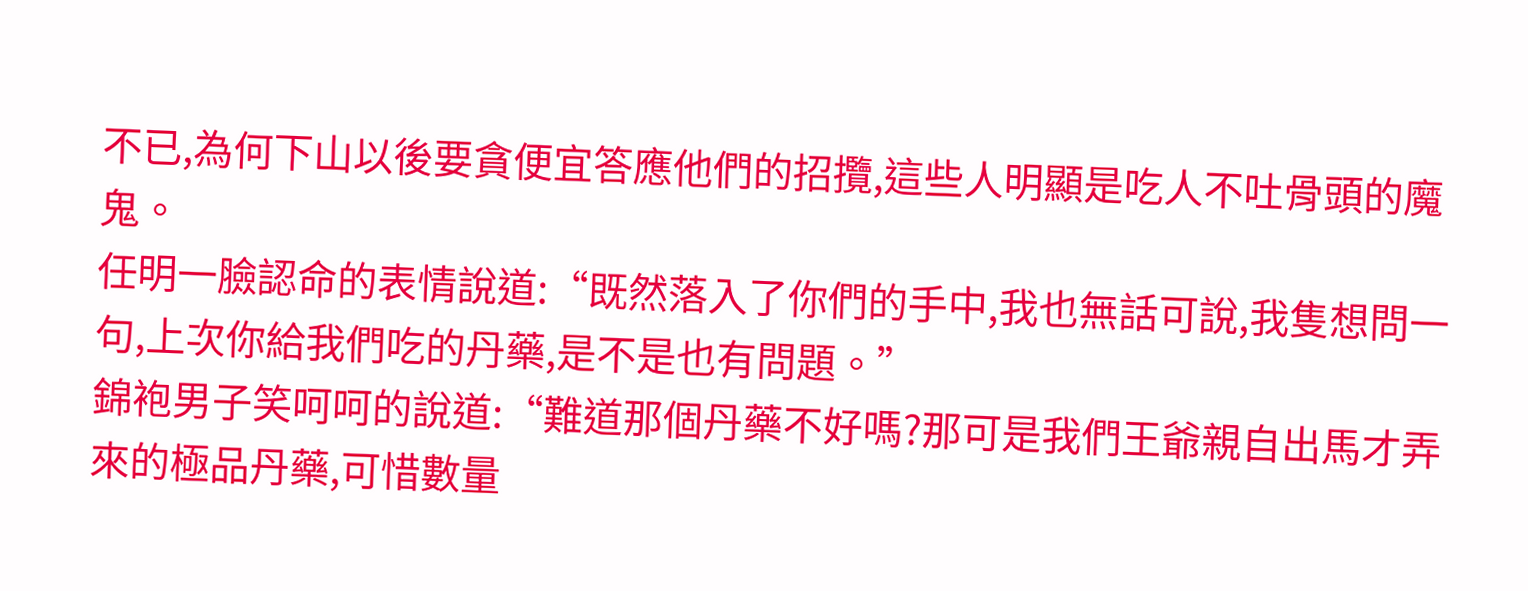不已,為何下山以後要貪便宜答應他們的招攬,這些人明顯是吃人不吐骨頭的魔鬼。
任明一臉認命的表情說道:“既然落入了你們的手中,我也無話可說,我隻想問一句,上次你給我們吃的丹藥,是不是也有問題。”
錦袍男子笑呵呵的說道:“難道那個丹藥不好嗎?那可是我們王爺親自出馬才弄來的極品丹藥,可惜數量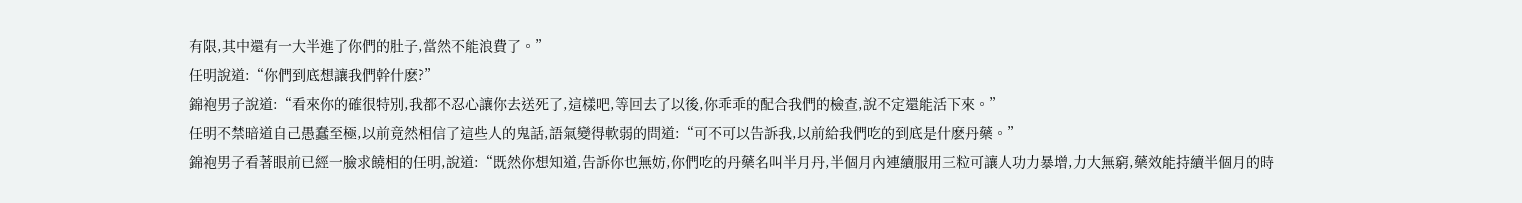有限,其中還有一大半進了你們的肚子,當然不能浪費了。”
任明說道:“你們到底想讓我們幹什麽?”
錦袍男子說道:“看來你的確很特別,我都不忍心讓你去送死了,這樣吧,等回去了以後,你乖乖的配合我們的檢查,說不定還能活下來。”
任明不禁暗道自己愚蠢至極,以前竟然相信了這些人的鬼話,語氣變得軟弱的問道:“可不可以告訴我,以前給我們吃的到底是什麽丹藥。”
錦袍男子看著眼前已經一臉求饒相的任明,說道:“既然你想知道,告訴你也無妨,你們吃的丹藥名叫半月丹,半個月內連續服用三粒可讓人功力暴增,力大無窮,藥效能持續半個月的時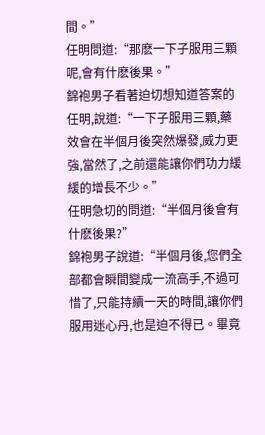間。”
任明問道:“那麽一下子服用三顆呢,會有什麽後果。”
錦袍男子看著迫切想知道答案的任明,說道:“一下子服用三顆,藥效會在半個月後突然爆發,威力更強,當然了,之前還能讓你們功力緩緩的增長不少。”
任明急切的問道:“半個月後會有什麽後果?”
錦袍男子說道:“半個月後,您們全部都會瞬間變成一流高手,不過可惜了,只能持續一天的時間,讓你們服用迷心丹,也是迫不得已。畢竟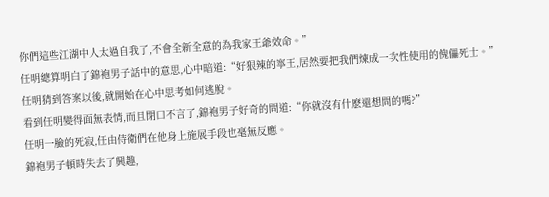你們這些江湖中人太過自我了,不會全新全意的為我家王爺效命。”
任明總算明白了錦袍男子話中的意思,心中暗道:“好狠辣的寧王,居然要把我們煉成一次性使用的傀儡死士。”
任明猜到答案以後,就開始在心中思考如何逃脫。
看到任明變得面無表情,而且閉口不言了,錦袍男子好奇的問道:“你就沒有什麽還想問的嗎?”
任明一臉的死寂,任由侍衛們在他身上施展手段也毫無反應。
錦袍男子頓時失去了興趣,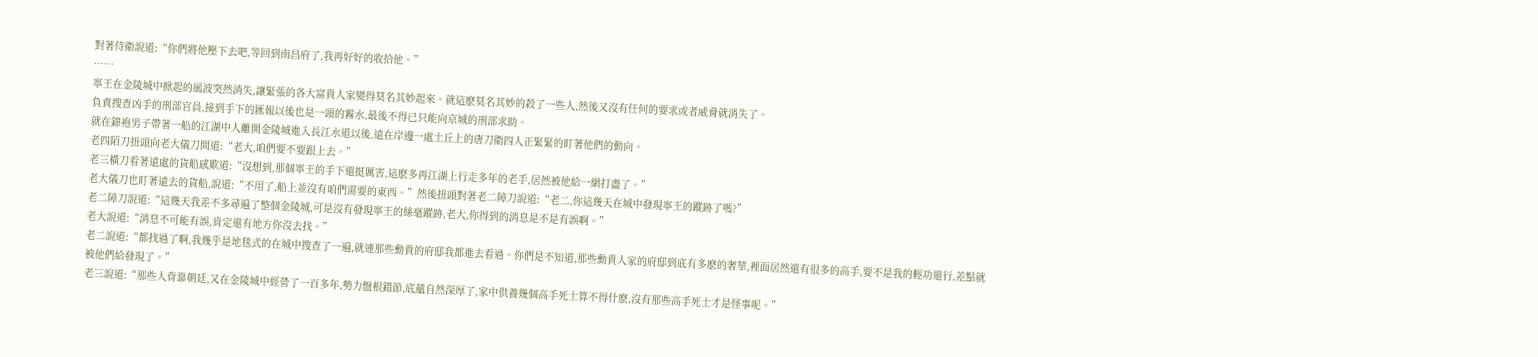對著侍衛說道:“你們將他壓下去吧,等回到南昌府了,我再好好的收拾他。”
……
寧王在金陵城中掀起的風波突然消失,讓緊張的各大富貴人家變得莫名其妙起來。就這麽莫名其妙的殺了一些人,然後又沒有任何的要求或者威脅就消失了。
負責搜查凶手的刑部官員,接到手下的匯報以後也是一頭的霧水,最後不得已只能向京城的刑部求助。
就在錦袍男子帶著一船的江湖中人離開金陵城進入長江水道以後,遠在岸邊一處土丘上的唐刀衛四人正緊緊的盯著他們的動向。
老四陌刀扭頭向老大儀刀問道:“老大,咱們要不要跟上去。”
老三橫刀看著遠處的貨船感歎道:“沒想到,那個寧王的手下還挺厲害,這麽多再江湖上行走多年的老手,居然被他給一網打盡了。”
老大儀刀也盯著遠去的貨船,說道:“不用了,船上並沒有咱們需要的東西。”然後扭頭對著老二障刀說道:“老二,你這幾天在城中發現寧王的蹤跡了嗎?”
老二障刀說道:“這幾天我差不多尋遍了整個金陵城,可是沒有發現寧王的絲毫蹤跡,老大,你得到的消息是不是有誤啊。”
老大說道:“消息不可能有誤,肯定還有地方你沒去找。”
老二說道:“都找過了啊,我幾乎是地毯式的在城中搜查了一遍,就連那些勳貴的府邸我都進去看過。你們是不知道,那些勳貴人家的府邸到底有多麽的奢華,裡面居然還有很多的高手,要不是我的輕功還行,差點就被他們給發現了。”
老三說道:“那些人背靠朝廷,又在金陵城中經營了一百多年,勢力盤根錯節,底蘊自然深厚了,家中供養幾個高手死士算不得什麽,沒有那些高手死士才是怪事呢。”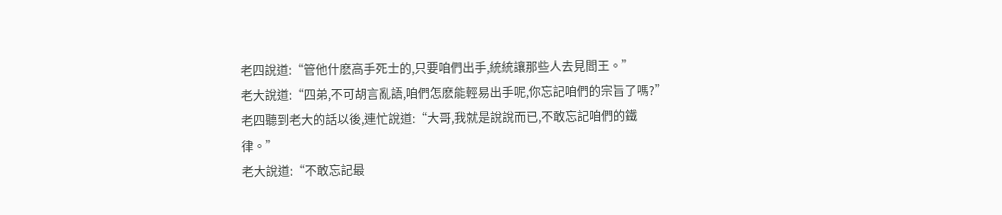老四說道:“管他什麽高手死士的,只要咱們出手,統統讓那些人去見閻王。”
老大說道:“四弟,不可胡言亂語,咱們怎麽能輕易出手呢,你忘記咱們的宗旨了嗎?”
老四聽到老大的話以後,連忙說道:“大哥,我就是說說而已,不敢忘記咱們的鐵律。”
老大說道:“不敢忘記最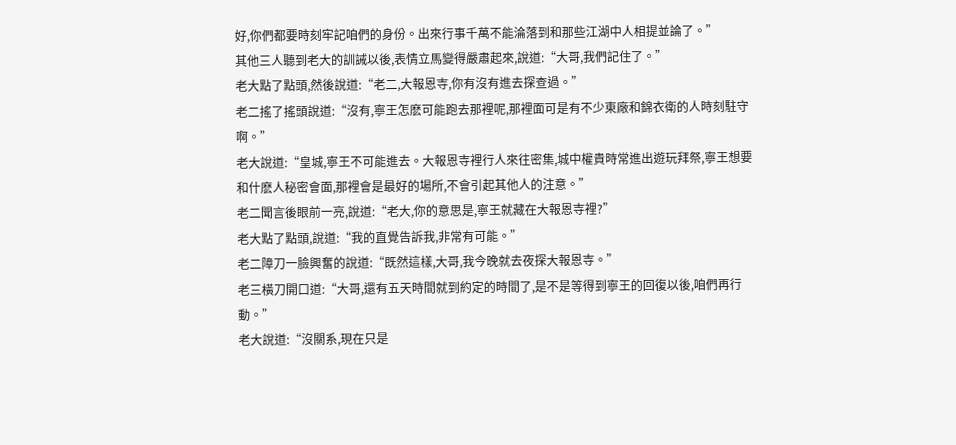好,你們都要時刻牢記咱們的身份。出來行事千萬不能淪落到和那些江湖中人相提並論了。”
其他三人聽到老大的訓誡以後,表情立馬變得嚴肅起來,說道:“大哥,我們記住了。”
老大點了點頭,然後說道:“老二,大報恩寺,你有沒有進去探查過。”
老二搖了搖頭說道:“沒有,寧王怎麽可能跑去那裡呢,那裡面可是有不少東廠和錦衣衛的人時刻駐守啊。”
老大說道:“皇城,寧王不可能進去。大報恩寺裡行人來往密集,城中權貴時常進出遊玩拜祭,寧王想要和什麽人秘密會面,那裡會是最好的場所,不會引起其他人的注意。”
老二聞言後眼前一亮,說道:“老大,你的意思是,寧王就藏在大報恩寺裡?”
老大點了點頭,說道:“我的直覺告訴我,非常有可能。”
老二障刀一臉興奮的說道:“既然這樣,大哥,我今晚就去夜探大報恩寺。”
老三橫刀開口道:“大哥,還有五天時間就到約定的時間了,是不是等得到寧王的回復以後,咱們再行動。”
老大說道:“沒關系,現在只是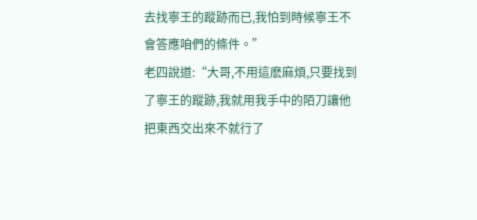去找寧王的蹤跡而已,我怕到時候寧王不會答應咱們的條件。”
老四說道:“大哥,不用這麽麻煩,只要找到了寧王的蹤跡,我就用我手中的陌刀讓他把東西交出來不就行了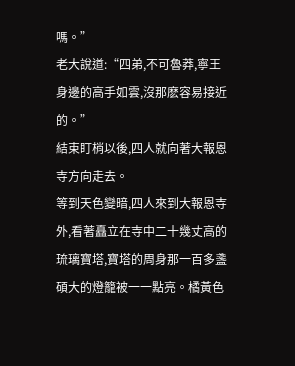嗎。”
老大說道:“四弟,不可魯莽,寧王身邊的高手如雲,沒那麽容易接近的。”
結束盯梢以後,四人就向著大報恩寺方向走去。
等到天色變暗,四人來到大報恩寺外,看著矗立在寺中二十幾丈高的琉璃寶塔,寶塔的周身那一百多盞碩大的燈籠被一一點亮。橘黃色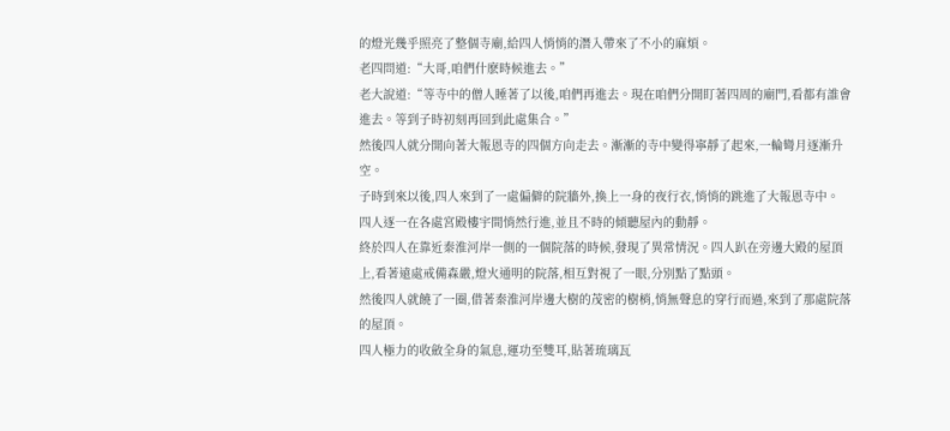的燈光幾乎照亮了整個寺廟,給四人悄悄的潛入帶來了不小的麻煩。
老四問道:“大哥,咱們什麽時候進去。”
老大說道:“等寺中的僧人睡著了以後,咱們再進去。現在咱們分開盯著四周的廟門,看都有誰會進去。等到子時初刻再回到此處集合。”
然後四人就分開向著大報恩寺的四個方向走去。漸漸的寺中變得寧靜了起來,一輪彎月逐漸升空。
子時到來以後,四人來到了一處偏僻的院牆外,換上一身的夜行衣,悄悄的跳進了大報恩寺中。
四人逐一在各處宮殿樓宇間悄然行進,並且不時的傾聽屋內的動靜。
終於四人在靠近秦淮河岸一側的一個院落的時候,發現了異常情況。四人趴在旁邊大殿的屋頂上,看著遠處戒備森嚴,燈火通明的院落,相互對視了一眼,分別點了點頭。
然後四人就饒了一圈,借著秦淮河岸邊大樹的茂密的樹梢,悄無聲息的穿行而過,來到了那處院落的屋頂。
四人極力的收斂全身的氣息,運功至雙耳,貼著琉璃瓦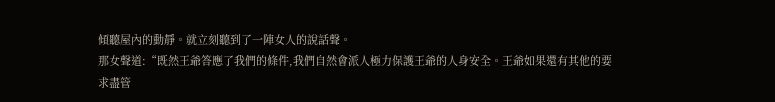傾聽屋內的動靜。就立刻聽到了一陣女人的說話聲。
那女聲道:“既然王爺答應了我們的條件,我們自然會派人極力保護王爺的人身安全。王爺如果還有其他的要求盡管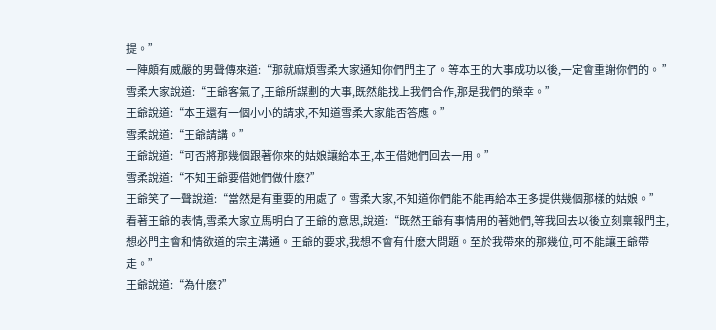提。”
一陣頗有威嚴的男聲傳來道:“那就麻煩雪柔大家通知你們門主了。等本王的大事成功以後,一定會重謝你們的。 ”
雪柔大家說道:“王爺客氣了,王爺所謀劃的大事,既然能找上我們合作,那是我們的榮幸。”
王爺說道:“本王還有一個小小的請求,不知道雪柔大家能否答應。”
雪柔說道:“王爺請講。”
王爺說道:“可否將那幾個跟著你來的姑娘讓給本王,本王借她們回去一用。”
雪柔說道:“不知王爺要借她們做什麽?”
王爺笑了一聲說道:“當然是有重要的用處了。雪柔大家,不知道你們能不能再給本王多提供幾個那樣的姑娘。”
看著王爺的表情,雪柔大家立馬明白了王爺的意思,說道:“既然王爺有事情用的著她們,等我回去以後立刻稟報門主,想必門主會和情欲道的宗主溝通。王爺的要求,我想不會有什麽大問題。至於我帶來的那幾位,可不能讓王爺帶走。”
王爺說道:“為什麽?”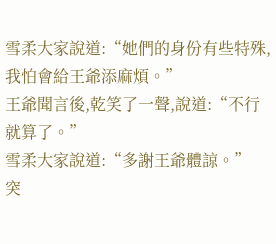雪柔大家說道:“她們的身份有些特殊,我怕會給王爺添麻煩。”
王爺聞言後,乾笑了一聲,說道:“不行就算了。”
雪柔大家說道:“多謝王爺體諒。”
突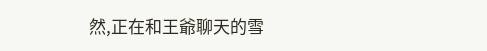然,正在和王爺聊天的雪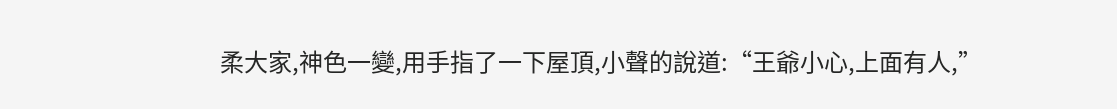柔大家,神色一變,用手指了一下屋頂,小聲的說道:“王爺小心,上面有人,”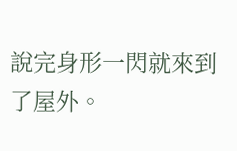說完身形一閃就來到了屋外。